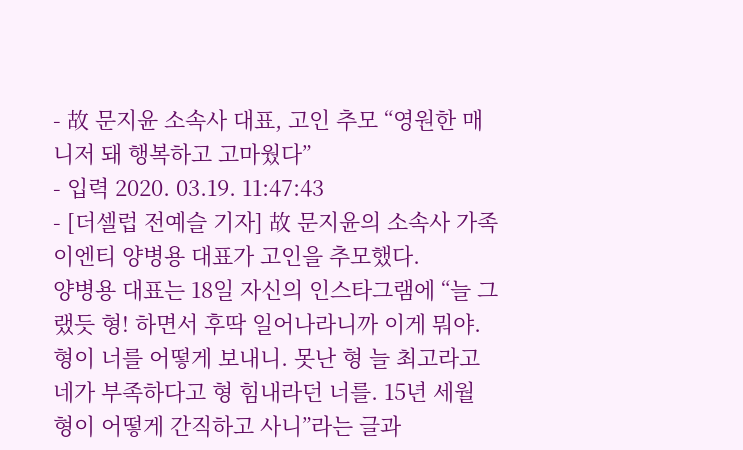- 故 문지윤 소속사 대표, 고인 추모 “영원한 매니저 돼 행복하고 고마웠다”
- 입력 2020. 03.19. 11:47:43
- [더셀럽 전예슬 기자] 故 문지윤의 소속사 가족이엔티 양병용 대표가 고인을 추모했다.
양병용 대표는 18일 자신의 인스타그램에 “늘 그랬듯 형! 하면서 후딱 일어나라니까 이게 뭐야. 형이 너를 어떻게 보내니. 못난 형 늘 최고라고 네가 부족하다고 형 힘내라던 너를. 15년 세월 형이 어떻게 간직하고 사니”라는 글과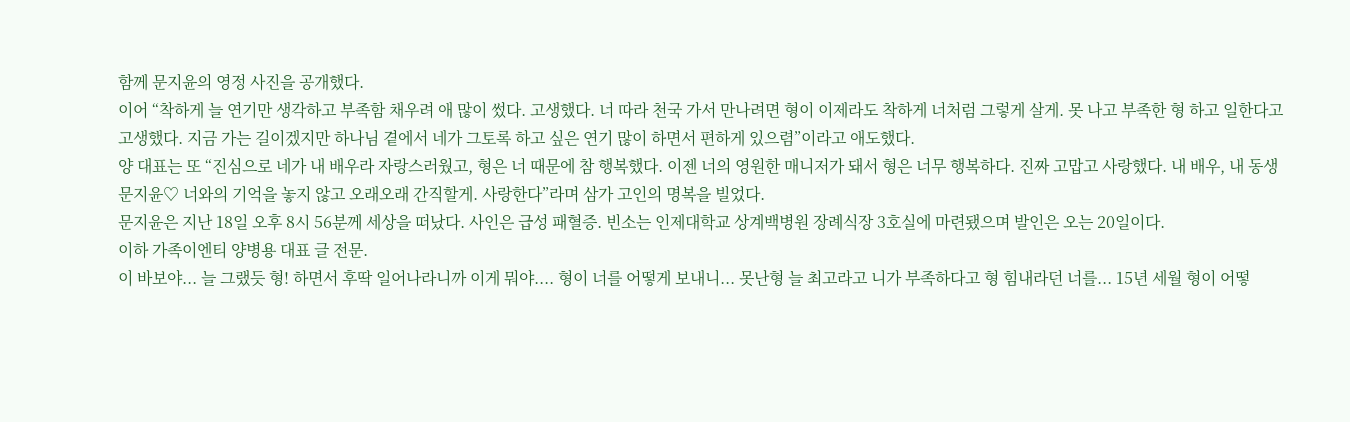함께 문지윤의 영정 사진을 공개했다.
이어 “착하게 늘 연기만 생각하고 부족함 채우려 애 많이 썼다. 고생했다. 너 따라 천국 가서 만나려면 형이 이제라도 착하게 너처럼 그렇게 살게. 못 나고 부족한 형 하고 일한다고 고생했다. 지금 가는 길이겠지만 하나님 곁에서 네가 그토록 하고 싶은 연기 많이 하면서 편하게 있으렴”이라고 애도했다.
양 대표는 또 “진심으로 네가 내 배우라 자랑스러웠고, 형은 너 때문에 참 행복했다. 이젠 너의 영원한 매니저가 돼서 형은 너무 행복하다. 진짜 고맙고 사랑했다. 내 배우, 내 동생 문지윤♡ 너와의 기억을 놓지 않고 오래오래 간직할게. 사랑한다”라며 삼가 고인의 명복을 빌었다.
문지윤은 지난 18일 오후 8시 56분께 세상을 떠났다. 사인은 급성 패혈증. 빈소는 인제대학교 상계백병원 장례식장 3호실에 마련됐으며 발인은 오는 20일이다.
이하 가족이엔티 양병용 대표 글 전문.
이 바보야... 늘 그랬듯 형! 하면서 후딱 일어나라니까 이게 뭐야.... 형이 너를 어떻게 보내니... 못난형 늘 최고라고 니가 부족하다고 형 힘내라던 너를... 15년 세월 형이 어떻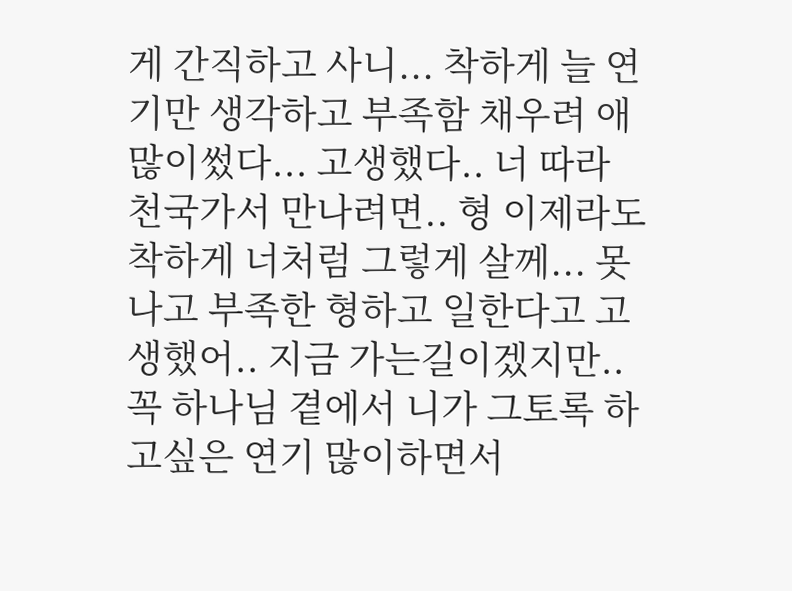게 간직하고 사니... 착하게 늘 연기만 생각하고 부족함 채우려 애 많이썼다... 고생했다.. 너 따라 천국가서 만나려면.. 형 이제라도 착하게 너처럼 그렇게 살께... 못나고 부족한 형하고 일한다고 고생했어.. 지금 가는길이겠지만.. 꼭 하나님 곁에서 니가 그토록 하고싶은 연기 많이하면서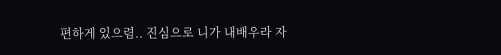편하게 있으렴.. 진심으로 니가 내배우라 자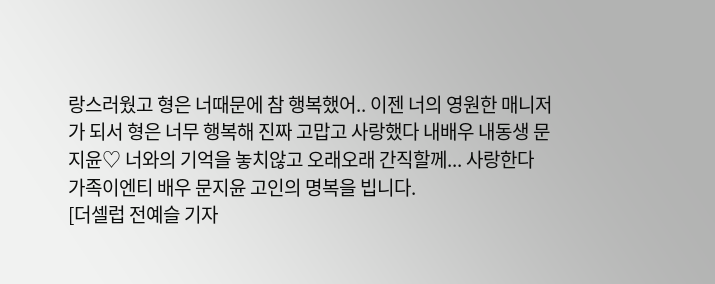랑스러웠고 형은 너때문에 참 행복했어.. 이젠 너의 영원한 매니저가 되서 형은 너무 행복해 진짜 고맙고 사랑했다 내배우 내동생 문지윤♡ 너와의 기억을 놓치않고 오래오래 간직할께... 사랑한다
가족이엔티 배우 문지윤 고인의 명복을 빕니다.
[더셀럽 전예슬 기자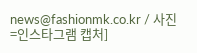news@fashionmk.co.kr / 사진=인스타그램 캡처]